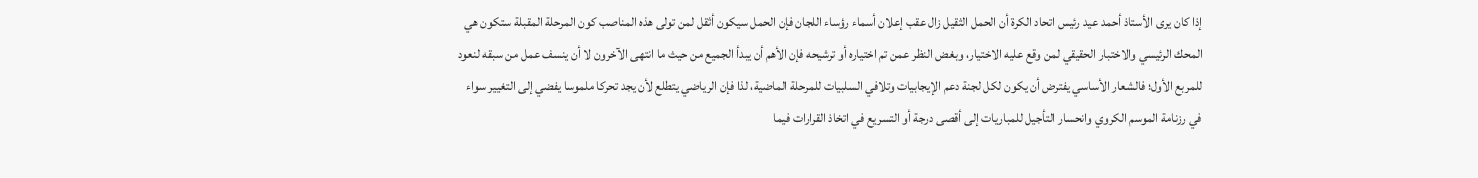إذا كان يرى الأستاذ أحمد عيد رئيس اتحاد الكرة أن الحمل الثقيل زال عقب إعلان أسماء رؤساء اللجان فإن الحمل سيكون أثقل لمن تولى هذه المناصب كون المرحلة المقبلة ستكون هي المحك الرئيسي والاختبار الحقيقي لمن وقع عليه الاختيار، وبغض النظر عمن تم اختياره أو ترشيحه فإن الأهم أن يبدأ الجميع من حيث ما انتهى الآخرون لا أن ينسف عمل من سبقه لنعود للمربع الأول؛ فالشعار الأساسي يفترض أن يكون لكل لجنة دعم الإيجابيات وتلافي السلبيات للمرحلة الماضية، لذا فإن الرياضي يتطلع لأن يجد تحركا ملموسا يفضي إلى التغيير سواء في رزنامة الموسم الكروي وانحسار التأجيل للمباريات إلى أقصى درجة أو التسريع في اتخاذ القرارات فيما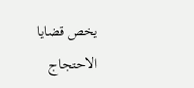يخص قضايا الاحتجاج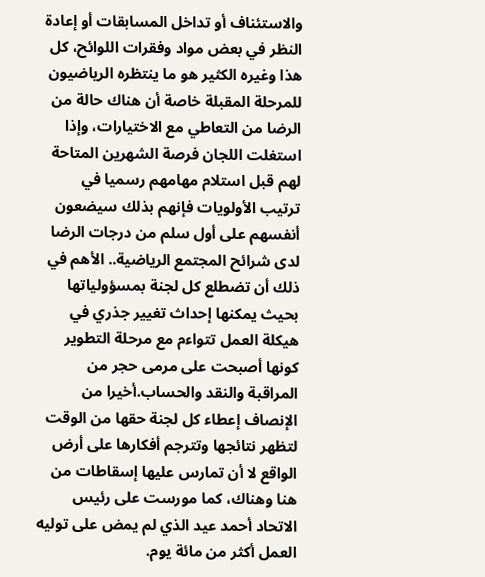والاستئناف أو تداخل المسابقات أو إعادة النظر في بعض مواد وفقرات اللوائح، كل هذا وغيره الكثير هو ما ينتظره الرياضيون للمرحلة المقبلة خاصة أن هناك حالة من الرضا من التعاطي مع الاختيارات، وإذا استغلت اللجان فرصة الشهرين المتاحة لهم قبل استلام مهامهم رسميا في ترتيب الأولويات فإنهم بذلك سيضعون أنفسهم على أول سلم من درجات الرضا لدى شرائح المجتمع الرياضية.. الأهم في ذلك أن تضطلع كل لجنة بمسؤولياتها بحيث يمكنها إحداث تغيير جذري في هيكلة العمل تتواءم مع مرحلة التطوير كونها أصبحت على مرمى حجر من المراقبة والنقد والحساب.أخيرا من الإنصاف إعطاء كل لجنة حقها من الوقت لتظهر نتائجها وتترجم أفكارها على أرض الواقع لا أن تمارس عليها إسقاطات من هنا وهناك، كما مورست على رئيس الاتحاد أحمد عيد الذي لم يمض على توليه العمل أكثر من مائة يوم.